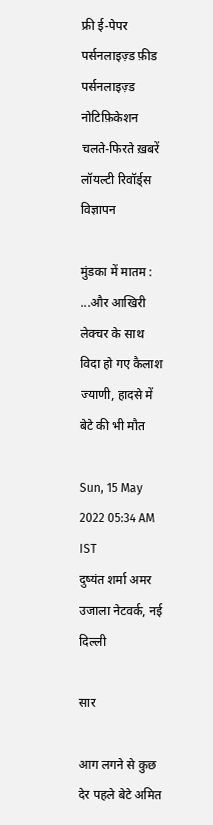फ्री ई-पेपर
पर्सनलाइज़्ड फ़ीड
पर्सनलाइज़्ड नोटिफ़िकेशन
चलते-फिरते ख़बरें
लॉयल्टी रिवॉर्ड्स
विज्ञापन

मुंडका में मातम : ...और आखिरी लेक्चर के साथ विदा हो गए कैलाश ज्याणी, हादसे में बेटे की भी मौत

Sun, 15 May 2022 05:34 AM IST
दुष्यंत शर्मा अमर उजाला नेटवर्क, नई दिल्ली

सार

आग लगने से कुछ देर पहले बेटे अमित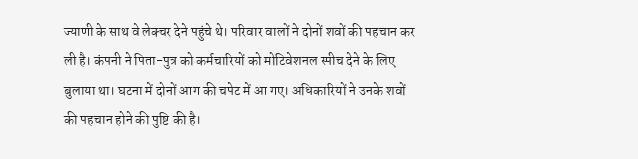ज्याणी के साथ वे लेक्चर देने पहुंचे थे। परिवार वालों ने दोनों शवों की पहचान कर ली है। कंपनी ने पिता-पुत्र को कर्मचारियों को मोटिवेशनल स्पीच देने के लिए बुलाया था। घटना में दोनों आग की चपेट में आ गए। अधिकारियों ने उनके शवों की पहचान होने की पुष्टि की है।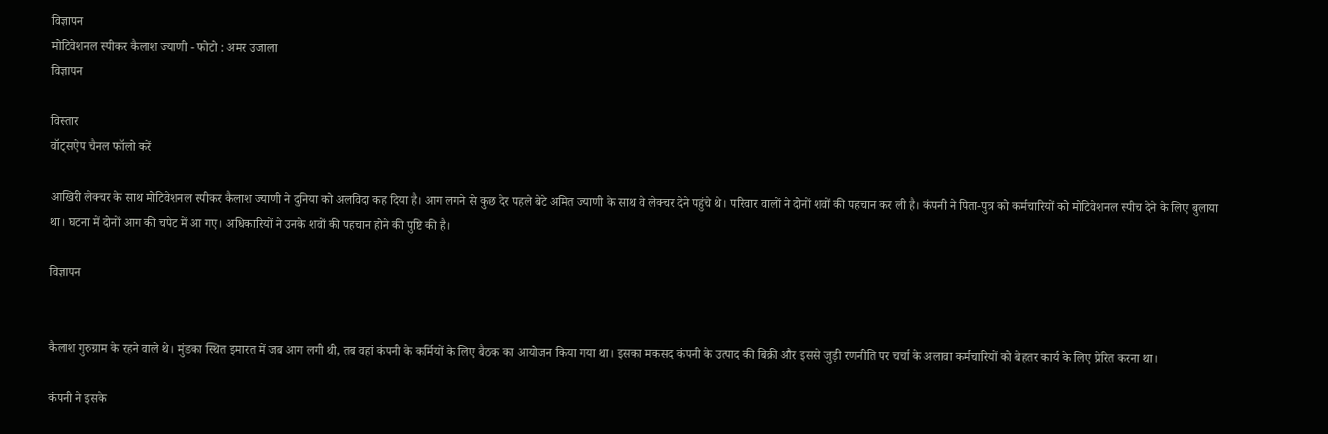विज्ञापन
मोटिवेशनल स्पीकर कैलाश ज्याणी - फोटो : अमर उजाला
विज्ञापन

विस्तार
वॉट्सऐप चैनल फॉलो करें

आखिरी लेक्चर के साथ मोटिवेशनल स्पीकर कैलाश ज्याणी ने दुनिया को अलविदा कह दिया है। आग लगने से कुछ देर पहले बेटे अमित ज्याणी के साथ वे लेक्चर देने पहुंचे थे। परिवार वालों ने दोनों शवों की पहचान कर ली है। कंपनी ने पिता-पुत्र को कर्मचारियों को मोटिवेशनल स्पीच देने के लिए बुलाया था। घटना में दोनों आग की चपेट में आ गए। अधिकारियों ने उनके शवों की पहचान होने की पुष्टि की है।

विज्ञापन


कैलाश गुरुग्राम के रहने वाले थे। मुंडका स्थित इमारत में जब आग लगी थी, तब वहां कंपनी के कर्मियों के लिए बैठक का आयोजन किया गया था। इसका मकसद कंपनी के उत्पाद की बिक्री और इससे जुड़ी रणनीति पर चर्चा के अलावा कर्मचारियों को बेहतर कार्य के लिए प्रेरित करना था।

कंपनी ने इसके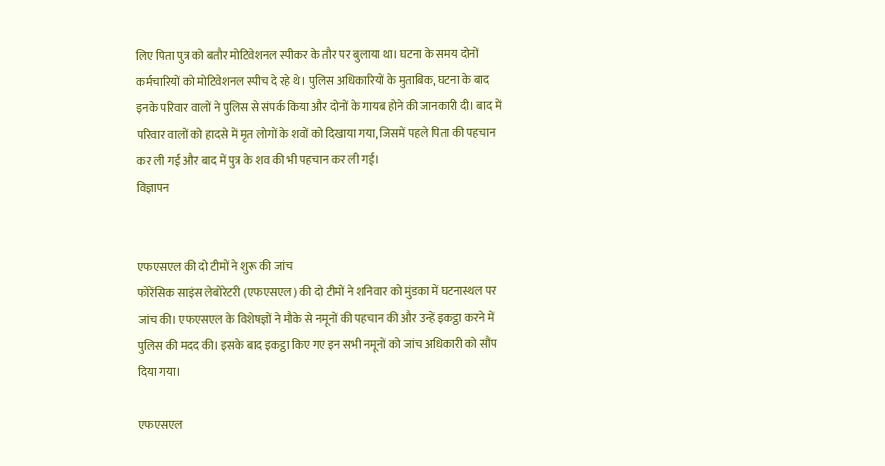लिए पिता पुत्र को बतौर मोटिवेशनल स्पीकर के तौर पर बुलाया था। घटना के समय दोनों कर्मचारियों को मोटिवेशनल स्पीच दे रहे थे। पुलिस अधिकारियों के मुताबिक, घटना के बाद इनके परिवार वालों ने पुलिस से संपर्क किया और दोनों के गायब होने की जानकारी दी। बाद में परिवार वालों को हादसे में मृत लोगों के शवों को दिखाया गया, जिसमें पहले पिता की पहचान कर ली गई और बाद में पुत्र के शव की भी पहचान कर ली गई।
विज्ञापन


एफएसएल की दो टीमों ने शुरू की जांच
फोरेंसिक साइंस लेबोरेटरी (एफएसएल) की दो टीमों ने शनिवार को मुंडका में घटनास्थल पर जांच की। एफएसएल के विशेषज्ञों ने मौके से नमूनों की पहचान की और उन्हें इकट्ठा करने में पुलिस की मदद की। इसके बाद इकट्ठा किए गए इन सभी नमूनों को जांच अधिकारी को सौंप दिया गया।

एफएसएल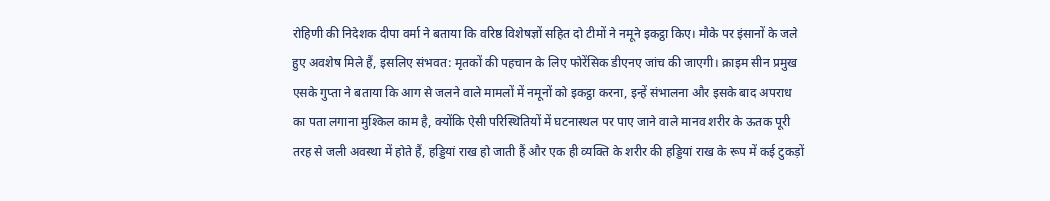रोहिणी की निदेशक दीपा वर्मा ने बताया कि वरिष्ठ विशेषज्ञों सहित दो टीमों ने नमूने इकट्ठा किए। मौके पर इंसानों के जले हुए अवशेष मिले हैं, इसलिए संभवत: मृतकों की पहचान के लिए फोरेंसिक डीएनए जांच की जाएगी। क्राइम सीन प्रमुख एसके गुप्ता ने बताया कि आग से जलने वाले मामलों में नमूनों को इकट्ठा करना, इन्हें संभालना और इसके बाद अपराध का पता लगाना मुश्किल काम है, क्योंकि ऐसी परिस्थितियों में घटनास्थल पर पाए जाने वाले मानव शरीर के ऊतक पूरी तरह से जली अवस्था में होते हैं, हड्डियां राख हो जाती हैं और एक ही व्यक्ति के शरीर की हड्डियां राख के रूप में कई टुकड़ों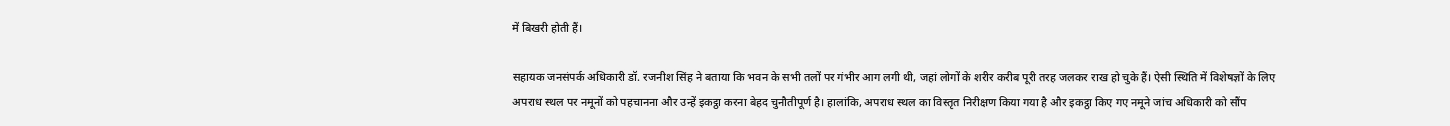में बिखरी होती हैं।

सहायक जनसंपर्क अधिकारी डॉ. रजनीश सिंह ने बताया कि भवन के सभी तलों पर गंभीर आग लगी थी, जहां लोगों के शरीर करीब पूरी तरह जलकर राख हो चुके हैं। ऐसी स्थिति में विशेषज्ञों के लिए अपराध स्थल पर नमूनों को पहचानना और उन्हें इकट्ठा करना बेहद चुनौतीपूर्ण है। हालांकि, अपराध स्थल का विस्तृत निरीक्षण किया गया है और इकट्ठा किए गए नमूने जांच अधिकारी को सौंप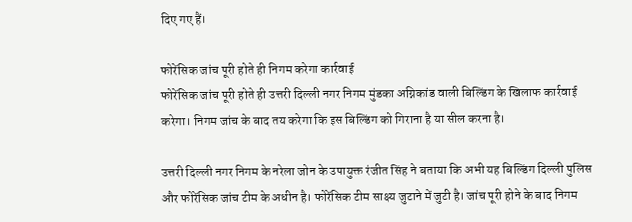दिए गए हैं।

फोरेंसिक जांच पूरी होते ही निगम करेगा कार्रवाई
फोरेंसिक जांच पूरी होते ही उत्तरी दिल्ली नगर निगम मुंडका अग्निकांड वाली बिल्डिंग के खिलाफ कार्रवाई करेगा। निगम जांच के बाद तय करेगा कि इस बिल्डिंग को गिराना है या सील करना है।

उत्तरी दिल्ली नगर निगम के नरेला जोन के उपायुक्त रंजीत सिंह ने बताया कि अभी यह बिल्डिंग दिल्ली पुलिस और फोरेंसिक जांच टीम के अधीन है। फोरेंसिक टीम साक्ष्य जुटाने में जुटी है। जांच पूरी होने के बाद निगम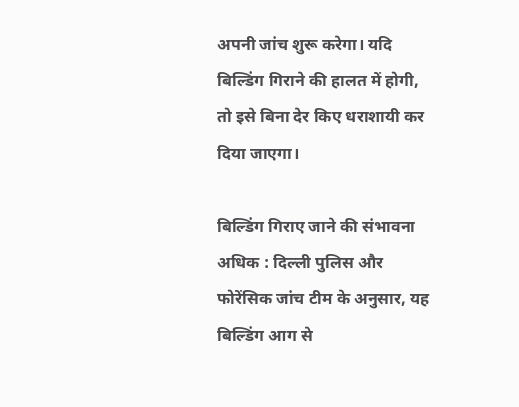अपनी जांच शुरू करेगा। यदि बिल्डिंग गिराने की हालत में होगी, तो इसे बिना देर किए धराशायी कर दिया जाएगा।

बिल्डिंग गिराए जाने की संभावना अधिक : दिल्ली पुलिस और फोरेंसिक जांच टीम के अनुसार, यह बिल्डिंग आग से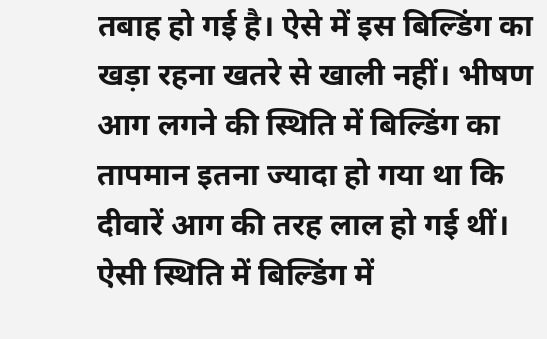तबाह हो गई है। ऐसे में इस बिल्डिंग का खड़ा रहना खतरे से खाली नहीं। भीषण आग लगने की स्थिति में बिल्डिंग का तापमान इतना ज्यादा हो गया था कि दीवारें आग की तरह लाल हो गई थीं। ऐसी स्थिति में बिल्डिंग में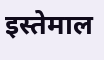इस्तेमाल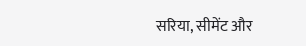सरिया, सीमेंट और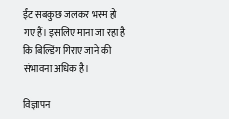ईंट सबकुछ जलकर भस्म हो गए हैं। इसलिए माना जा रहा है कि बिल्डिंग गिराए जाने की संभावना अधिक है।

विज्ञापन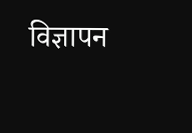विज्ञापन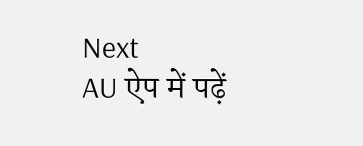Next
AU ऐप में पढ़ें